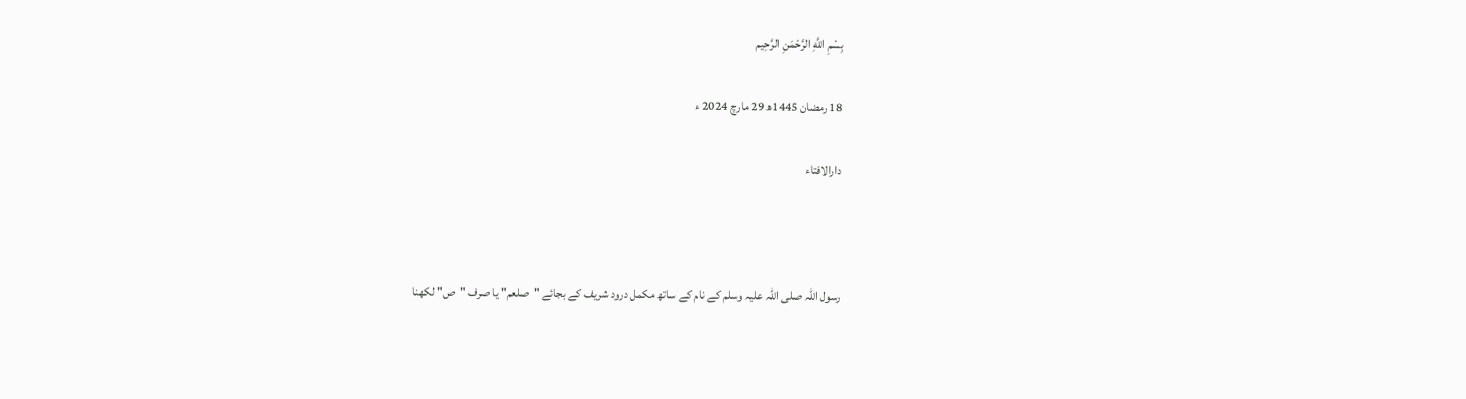بِسْمِ اللَّهِ الرَّحْمَنِ الرَّحِيم

18 رمضان 1445ھ 29 مارچ 2024 ء

دارالافتاء



رسول اللہ صلی اللہ علیہ وسلم کے نام کے ساتھ مکمل درود شریف کے بجائے "صلعم" یا صرف "ص" لکھنا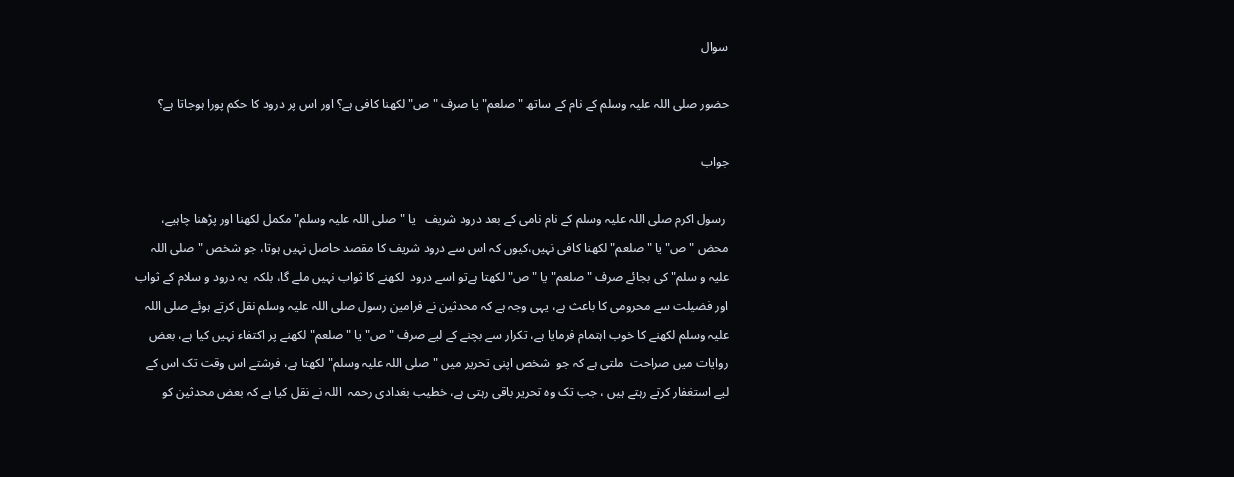سوال

حضور صلی اللہ علیہ وسلم کے نام کے ساتھ " صلعم" یا صرف "ص" لکھنا کافی ہے؟ اور اس پر درود کا حکم پورا ہوجاتا ہے؟

جواب

 رسول اکرم صلی اللہ علیہ وسلم کے نام نامی کے بعد درود شریف   یا "صلی اللہ علیہ وسلم" مکمل لکھنا اور پڑھنا چاہیے، محض "ص" یا "صلعم" لکھنا کافی نہیں،کیوں کہ اس سے درود شریف کا مقصد حاصل نہیں ہوتا، جو شخص "صلی اللہ علیہ و سلم" کی بجائے صرف "صلعم" یا "ص" لکھتا ہےتو اسے درود  لکھنے کا ثواب نہیں ملے گا، بلکہ  یہ درود و سلام کے ثواب اور فضیلت سے محرومی کا باعث ہے، یہی وجہ ہے کہ محدثین نے فرامین رسول صلی اللہ علیہ وسلم نقل کرتے ہوئے صلی اللہ علیہ وسلم لکھنے کا خوب اہتمام فرمایا ہے، تکرار سے بچنے کے لیے صرف " ص" یا " صلعم" لکھنے پر اکتفاء نہیں کیا ہے، بعض روایات میں صراحت  ملتی ہے کہ جو  شخص اپنی تحریر میں "صلی اللہ علیہ وسلم" لکھتا ہے، فرشتے اس وقت تک اس کے لیے استغفار کرتے رہتے ہیں ، جب تک وہ تحریر باقی رہتی ہے، خطیب بغدادی رحمہ  اللہ نے نقل کیا ہے کہ بعض محدثین کو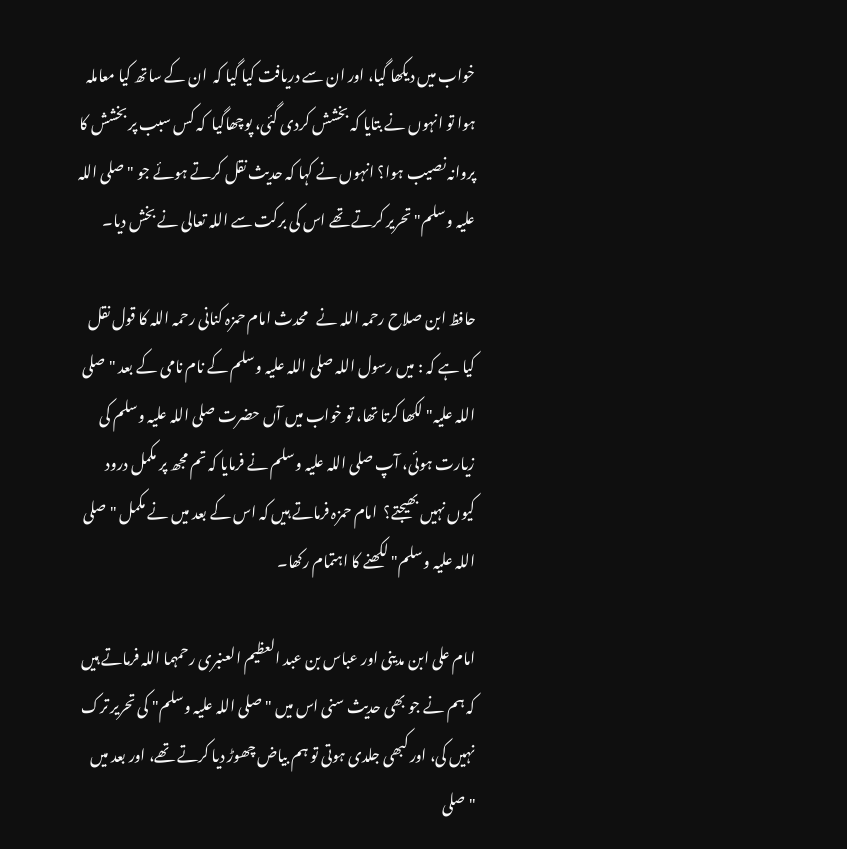خواب میں دیکھا گیا، اور ان سے دریافت کیا گیا کہ  ان کے ساتھ کیا معاملہ ہوا تو انہوں نے بتایا کہ بخشش کردی گئی، پوچھاگیا  کہ کس سبب پر بخشش کا پروانہ نصیب ہوا؟ انہوں نے کہا کہ حدیث نقل کرتے ہوئے جو "صلی اللہ علیہ وسلم" تحریر کرتے تھے اس کی برکت سے اللہ تعالی نے بخش دیا۔

حافظ ابن صلاح رحمہ اللہ نے   محدث امام حمزہ کنانی رحمہ اللہ کا قول نقل کیا ہے کہ : میں رسول اللہ صلی اللہ علیہ وسلم کے نام نامی کے بعد "صلی اللہ علیہ" لکھا کرتا تھا، تو خواب میں آں حضرت صلی اللہ علیہ وسلم کی زیارت ہوئی، آپ صلی اللہ علیہ وسلم نے فرمایا کہ تم مجھ پر مکمل درود کیوں نہیں بھیجتے؟  امام حمزہ فرماتے ہیں کہ اس کے بعد میں نے مکمل "صلی اللہ علیہ وسلم" لکھنے کا اہتمام رکھا۔

امام علی ابن مدینی اور عباس بن عبد العظیم العنبری رحمہما اللہ فرماتے ہیں کہ ہم نے جو بھی حدیث سنی اس میں "صلی اللہ علیہ وسلم" کی تحریر ترک نہیں کی، اور کبھی جلدی ہوتی تو ہم بیاض چھوڑ دیا کرتے تھے، اور بعد میں "صلی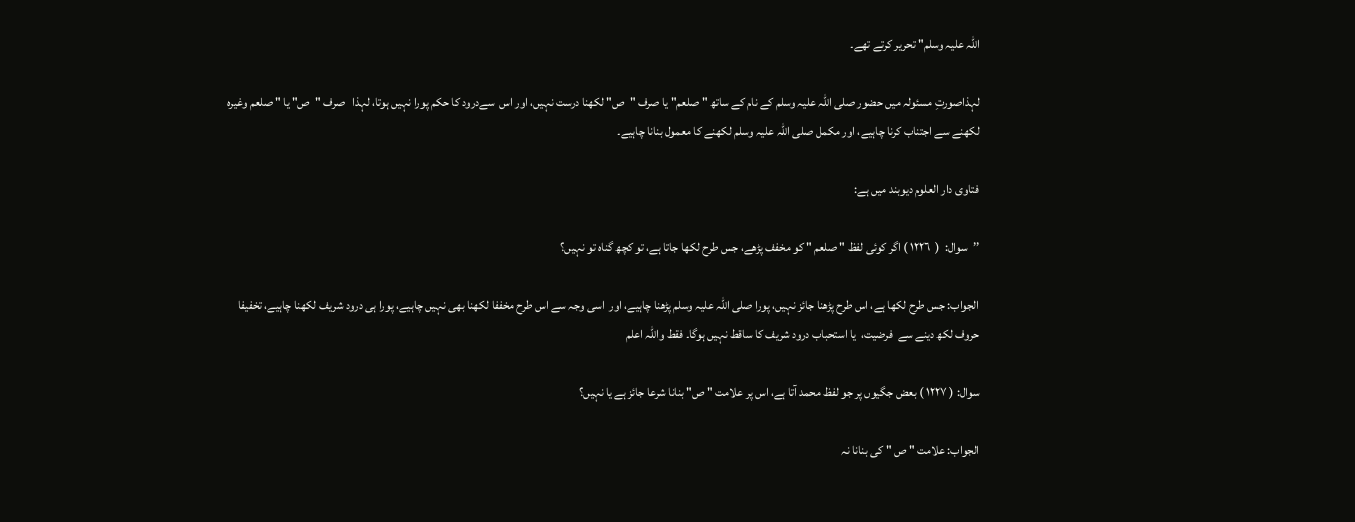اللہ علیہ وسلم" تحریر کرتے تھے۔

لہذاصورتِ مسئولہ میں حضور صلی اللہ علیہ وسلم کے نام کے ساتھ " صلعم" یا صرف "ص" لکھنا درست نہیں، اور اس  سےدرود کا حکم پورا نہیں ہوتا، لہذا   صرف "ص" یا " صلعم وغیرہ لکھنے سے اجتناب کرنا چاہیے، اور مکمل صلی اللہ علیہ وسلم لکھنے کا معمول بنانا چاہیے۔

فتاوی دار العلوم دیوبند میں ہے:

’’سوال:  (  ١٢٢٦ ) اگر کوئی لفظ " صلعم " کو مخفف پڑھے، جس طرح لکھا جاتا ہے، تو کچھ گناہ تو نہیں؟

الجواب: جس طرح لکھا ہے، اس طرح پڑھنا جائز نہیں، پورا صلی اللہ علیہ وسلم پڑھنا چاہیے، اور  اسی وجہ سے اس طرح مخففا لکھنا بھی نہیں چاہیے، پورا ہی درود شریف لکھنا چاہیے، تخفیفا حروف لکھ دینے سے  فرضیت،  یا استحباب درود شریف کا ساقط نہیں ہوگا۔ فقط واللہ اعلم

سوال: ( ١٢٢٧ ) بعض جگیوں پر جو لفظ محمد آتا ہے، اس پر علامت " ص" بنانا شرعا جائز ہے یا نہیں؟

الجواب: علامت " ص " کی بنانا نہ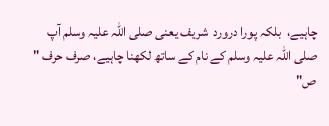چاہیے،  بلکہ پورا درورد  شریف یعنی صلی اللہ علیہ وسلم آپ صلی اللہ علیہ وسلم کے نام کے ساتھ لکھنا چاہیے، صرف حرف " ص"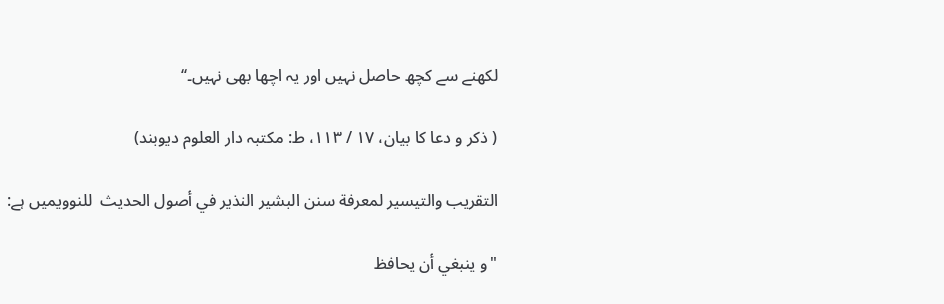لکھنے سے کچھ حاصل نہیں اور یہ اچھا بھی نہیں۔‘‘

( ذکر و دعا کا بیان، ١٧ / ١١٣، ط: مکتبہ دار العلوم دیوبند)

التقريب والتيسير لمعرفة سنن البشير النذير في أصول الحديث  للنوويمیں ہے:

"و ينبغي أن يحافظ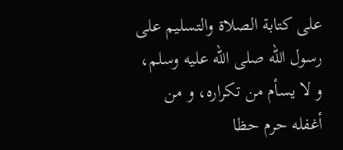على كتابة الصلاة والتسليم على رسول الله صلى الله عليه وسلم، و لا يسأم من تكراره، و من أغفله حرم حظا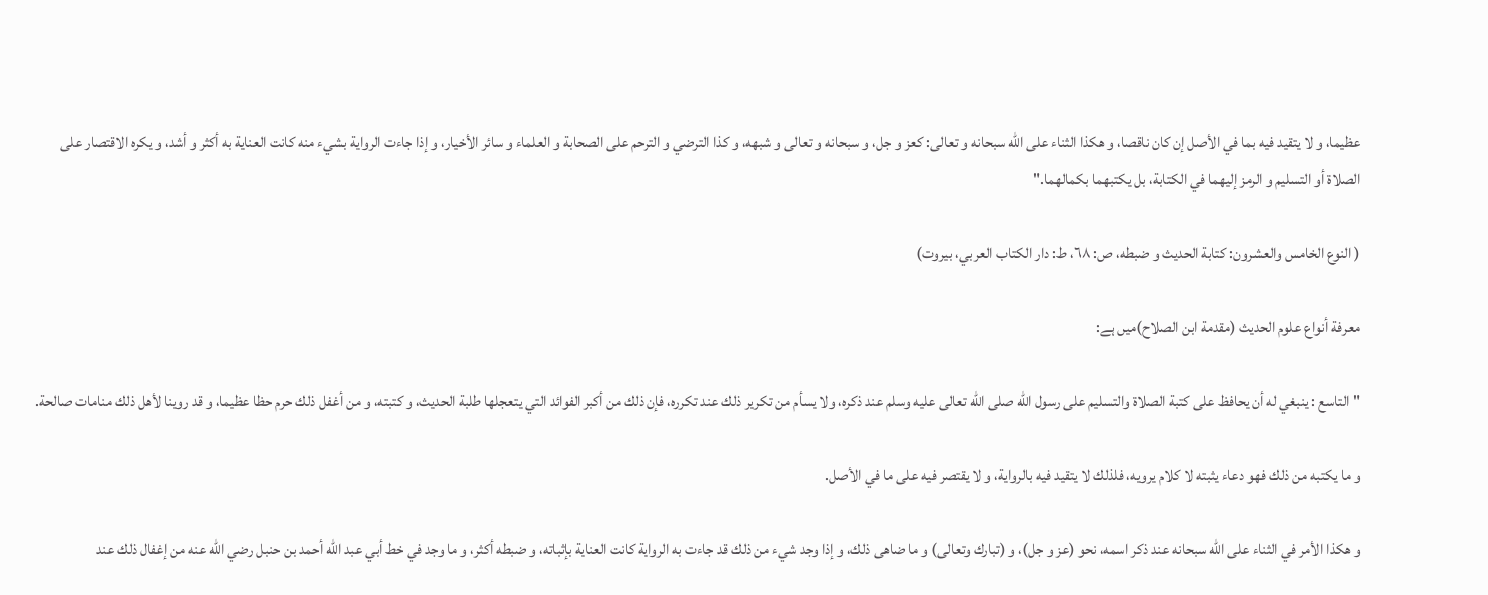عظيما، و لا يتقيد فيه بما في الأصل إن كان ناقصا، و هكذا الثناء على الله سبحانه و تعالى: كعز و جل، و سبحانه و تعالى و شبهه، و كذا الترضي و الترحم على الصحابة و العلماء و سائر الأخيار، و إذا جاءت الرواية بشيء منه كانت العناية به أكثر و أشد، و يكره الاقتصار على الصلاة أو التسليم و الرمز إليهما في الكتابة، بل يكتبهما بكمالهما."

( النوع الخامس والعشرون: كتابة الحديث و ضبطه، ص: ٦٨، ط: دار الكتاب العربي، بيروت)

معرفة أنواع علوم الحديث (مقدمة ابن الصلاح)میں ہے:

"التاسع : ينبغي له أن يحافظ على كتبة الصلاة والتسليم على رسول الله صلى الله تعالى عليه وسلم عند ذكره، ولا يسأم من تكرير ذلك عند تكرره، فإن ذلك من أكبر الفوائد التي يتعجلها طلبة الحديث، و كتبته، و من أغفل ذلك حرم حظا عظيما، و قد روينا لأهل ذلك منامات صالحة.

و ما يكتبه من ذلك فهو دعاء يثبته لا كلام يرويه، فلذلك لا يتقيد فيه بالرواية، و لا يقتصر فيه على ما في الأصل.

و هكذا الأمر في الثناء على الله سبحانه عند ذكر اسمه، نحو (عز و جل)، و (تبارك وتعالى) و ما ضاهى ذلك، و إذا وجد شيء من ذلك قد جاءت به الرواية كانت العناية بإثباته، و ضبطه أكثر، و ما وجد في خط أبي عبد الله أحمد بن حنبل رضي الله عنه من إغفال ذلك عند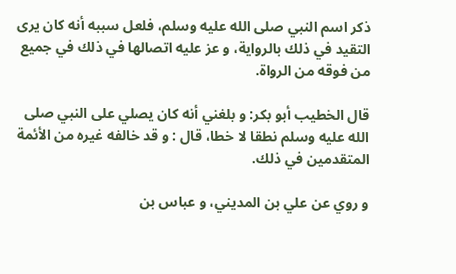ذكر اسم النبي صلى الله عليه وسلم، فلعل سببه أنه كان يرى التقيد في ذلك بالرواية، و عز عليه اتصالها في ذلك في جميع من فوقه من الرواة.

قال الخطيب أبو بكر: و بلغني أنه كان يصلي على النبي صلى الله عليه وسلم نطقا لا خطا، قال : و قد خالفه غيره من الأئمة المتقدمين في ذلك.

و روي عن علي بن المديني، و عباس بن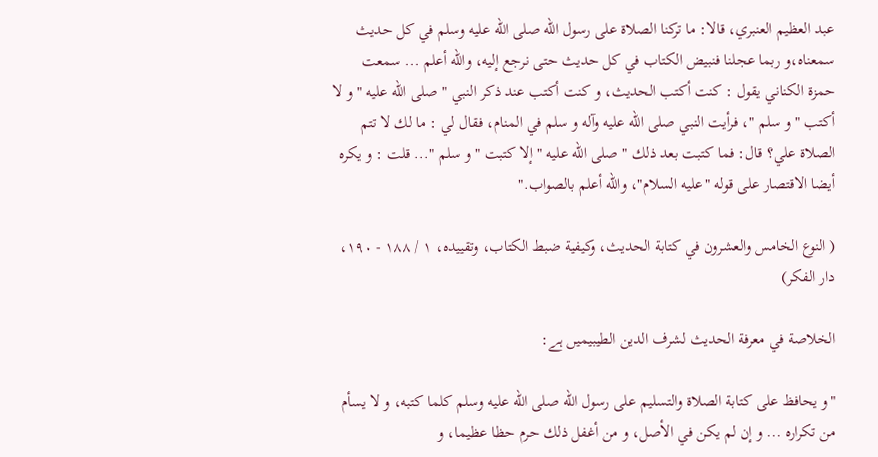عبد العظيم العنبري، قالا: ما تركنا الصلاة على رسول الله صلى الله عليه وسلم في كل حديث سمعناه،و ربما عجلنا فنبيض الكتاب في كل حديث حتى نرجع إليه، والله أعلم ... سمعت حمزة الكناني يقول : كنت أكتب الحديث، و كنت أكتب عند ذكر النبي " صلى الله عليه " و لا أكتب " و سلم "، فرأيت النبي صلى الله عليه وآله و سلم في المنام، فقال لي : ما لك لا تتم الصلاة علي؟ قال: فما كتبت بعد ذلك " صلى الله عليه " إلا كتبت " و سلم "... قلت : و يكره أيضا الاقتصار على قوله "عليه السلام"، والله أعلم بالصواب."

( النوع الخامس والعشرون في كتابة الحديث، وكيفية ضبط الكتاب، وتقييده، ١ / ١٨٨ - ١٩٠، دار الفكر)

الخلاصة في معرفة الحديث لشرف الدين الطيبيمیں ہے:

"و يحافظ على كتابة الصلاة والتسليم على رسول الله صلى الله عليه وسلم كلما كتبه، و لا يسأم من تكراره ... و إن لم يكن في الأصل، و من أغفل ذلك حرم حظا عظيما، و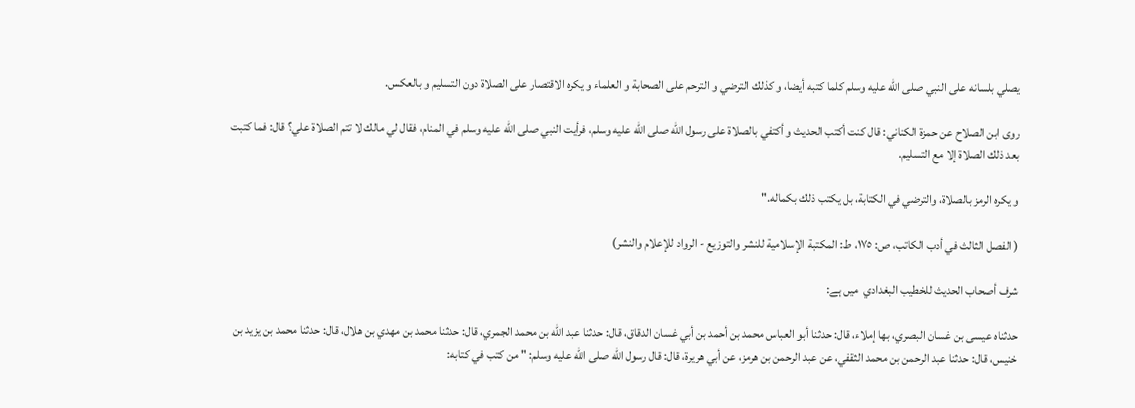يصلي بلسانه على النبي صلى الله عليه وسلم كلما كتبه أيضا، و كذلك الترضي و الترحم على الصحابة و العلماء و يكره الاقتصار على الصلاة دون التسليم و بالعكس.

روى ابن الصلاح عن حمزة الكناني: قال كنت أكتب الحديث و أكتفي بالصلاة على رسول الله صلى الله عليه وسلم، فرأيت النبي صلى الله عليه وسلم في المنام، فقال لي مالك لا تتم الصلاة علي؟ قال: فما كتبت بعد ذلك الصلاة إلا مع التسليم.

و يكره الرمز بالصلاة، والترضي في الكتابة، بل يكتب ذلك بكماله."

( الفصل الثالث في أدب الكاتب، ص: ١٧٥، ط: المكتبة الإسلامية للنشر والتوزيع - الرواد للإعلام والنشر)

شرف أصحاب الحديث للخطيب البغدادي  میں ہے:

حدثناه عيسى بن غسان البصري، بها إملاء، قال: حدثنا أبو العباس محمد بن أحمد بن أبي غسان الدقاق، قال: حدثنا عبد الله بن محمد الجمري، قال: حدثنا محمد بن مهدي بن هلال، قال: حدثنا محمد بن يزيد بن خنيس، قال: حدثنا عبد الرحمن بن محمد الثقفي، عن عبد الرحمن بن هرمز، عن أبي هريرة، قال: قال رسول الله صلى الله عليه وسلم: " من كتب في كتابه: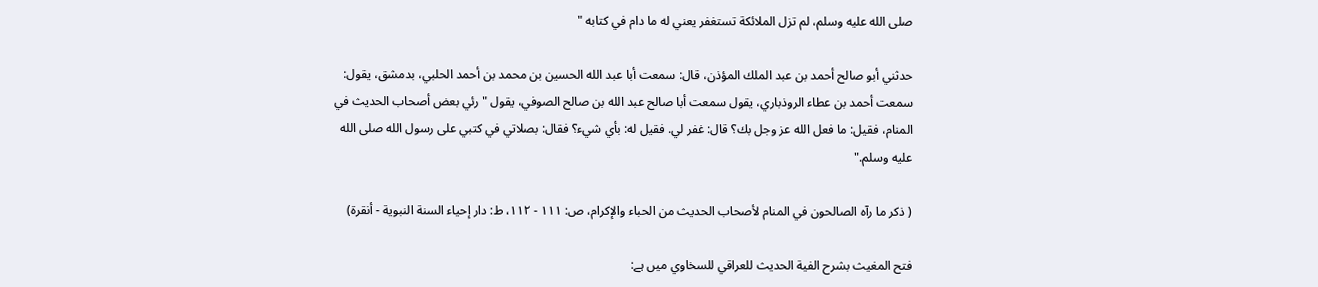صلى الله عليه وسلم، لم تزل الملائكة تستغفر يعني له ما دام في كتابه "

حدثني أبو صالح أحمد بن عبد الملك المؤذن، قال: سمعت أبا عبد الله الحسين بن محمد بن أحمد الحلبي، بدمشق، يقول: سمعت أحمد بن عطاء الروذباري، يقول سمعت أبا صالح عبد الله بن صالح الصوفي، يقول " رئي بعض أصحاب الحديث في المنام، فقيل: ما فعل الله عز وجل بك؟ قال: غفر لي. فقيل له: بأي شيء؟ فقال: بصلاتي في كتبي على رسول الله صلى الله عليه وسلم."

( ذكر ما رآه الصالحون في المنام لأصحاب الحديث من الحباء والإكرام، ص: ١١١ - ١١٢، ط: دار إحياء السنة النبوية - أنقرة)

فتح المغيث بشرح الفية الحديث للعراقي للسخاوي میں ہے: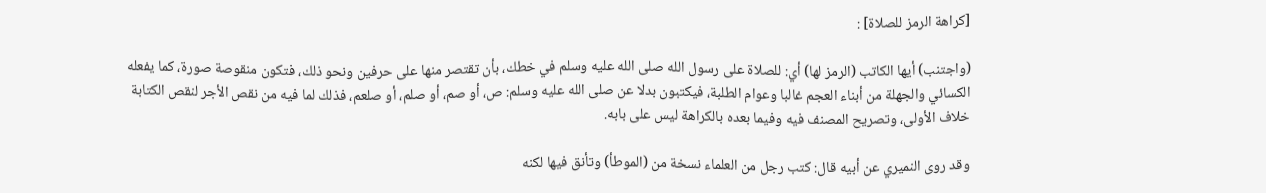[كراهة الرمز للصلاة] :

(واجتنب) أيها الكاتب (الرمز لها) أي: للصلاة على رسول الله صلى الله عليه وسلم في خطك، بأن تقتصر منها على حرفين ونحو ذلك، فتكون منقوصة صورة، كما يفعله الكسائي والجهلة من أبناء العجم غالبا وعوام الطلبة، فيكتبون بدلا عن صلى الله عليه وسلم: ص، أو صم، أو صلم، أو صلعم، فذلك لما فيه من نقص الأجر لنقص الكتابة خلاف الأولى، وتصريح المصنف فيه وفيما بعده بالكراهة ليس على بابه.

وقد روى النميري عن أبيه قال: كتب رجل من العلماء نسخة من (الموطأ) وتأنق فيها لكنه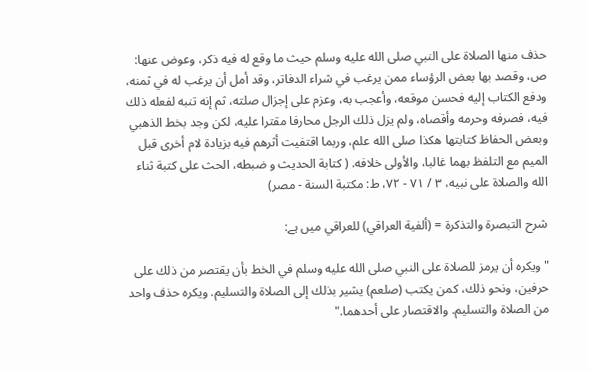حذف منها الصلاة على النبي صلى الله عليه وسلم حيث ما وقع له فيه ذكر، وعوض عنها: ص، وقصد بها بعض الرؤساء ممن يرغب في شراء الدفاتر، وقد أمل أن يرغب له في ثمنه، ودفع الكتاب إليه فحسن موقعه، وأعجب به، وعزم على إجزال صلته، ثم إنه تنبه لفعله ذلك فيه، فصرفه وحرمه وأقصاه، ولم يزل ذلك الرجل محارفا مقترا عليه، لكن وجد بخط الذهبي وبعض الحفاظ كتابتها هكذا صلى الله علم، وربما اقتفيت أثرهم فيه بزيادة لام أخرى قبل الميم مع التلفظ بهما غالبا، والأولى خلافه. ( كتابة الحديث و ضبطه، الحث على كتبة ثناء الله والصلاة على نبيه، ٣ / ٧١ - ٧٢، ط: مكتبة السنة - مصر)

شرح التبصرة والتذكرة = (ألفية العراقي) للعراقي میں ہے:

"ويكره أن يرمز للصلاة على النبي صلى الله عليه وسلم في الخط بأن يقتصر من ذلك على حرفين، ونحو ذلك، كمن يكتب (صلعم) يشير بذلك إلى الصلاة والتسليم. ويكره حذف واحد من الصلاة والتسليم. والاقتصار على أحدهما."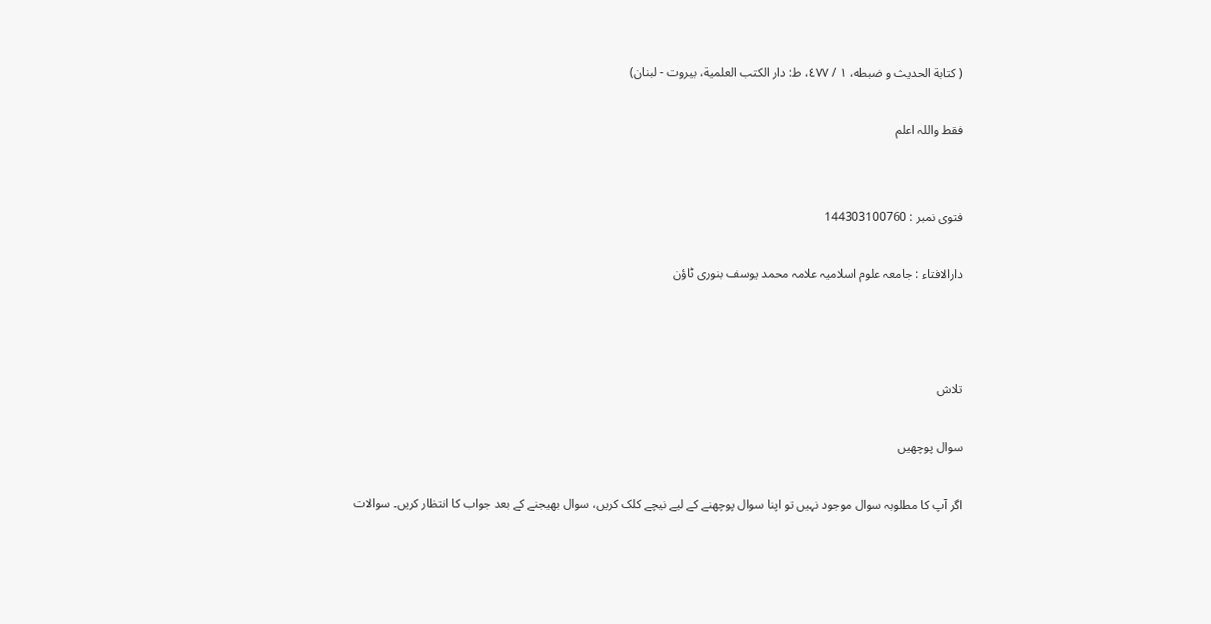( كتابة الحديث و ضبطه، ١ / ٤٧٧، ط: دار الكتب العلمية، بيروت - لبنان)

فقط واللہ اعلم


فتوی نمبر : 144303100760

دارالافتاء : جامعہ علوم اسلامیہ علامہ محمد یوسف بنوری ٹاؤن



تلاش

سوال پوچھیں

اگر آپ کا مطلوبہ سوال موجود نہیں تو اپنا سوال پوچھنے کے لیے نیچے کلک کریں، سوال بھیجنے کے بعد جواب کا انتظار کریں۔ سوالات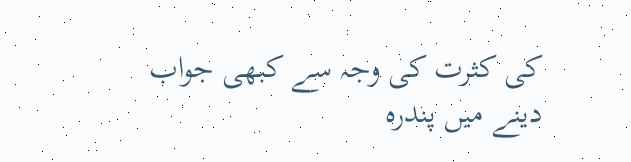کی کثرت کی وجہ سے کبھی جواب دینے میں پندرہ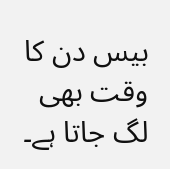بیس دن کا وقت بھی لگ جاتا ہے۔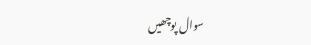سوال پوچھیں